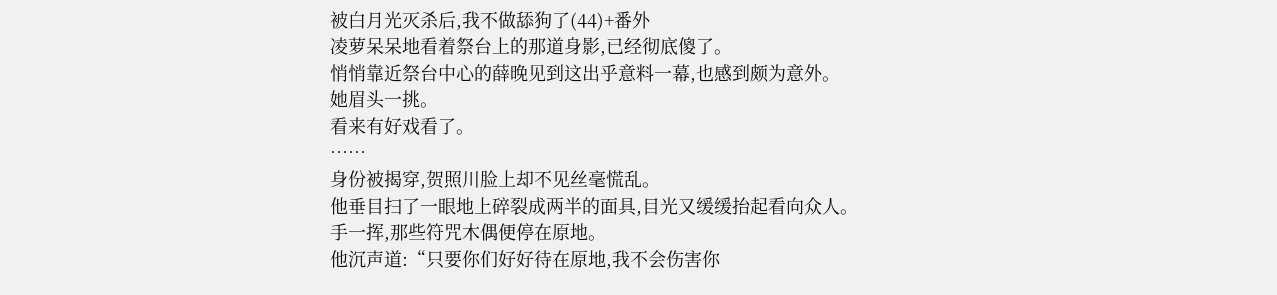被白月光灭杀后,我不做舔狗了(44)+番外
凌萝呆呆地看着祭台上的那道身影,已经彻底傻了。
悄悄靠近祭台中心的薛晚见到这出乎意料一幕,也感到颇为意外。
她眉头一挑。
看来有好戏看了。
……
身份被揭穿,贺照川脸上却不见丝毫慌乱。
他垂目扫了一眼地上碎裂成两半的面具,目光又缓缓抬起看向众人。
手一挥,那些符咒木偶便停在原地。
他沉声道:“只要你们好好待在原地,我不会伤害你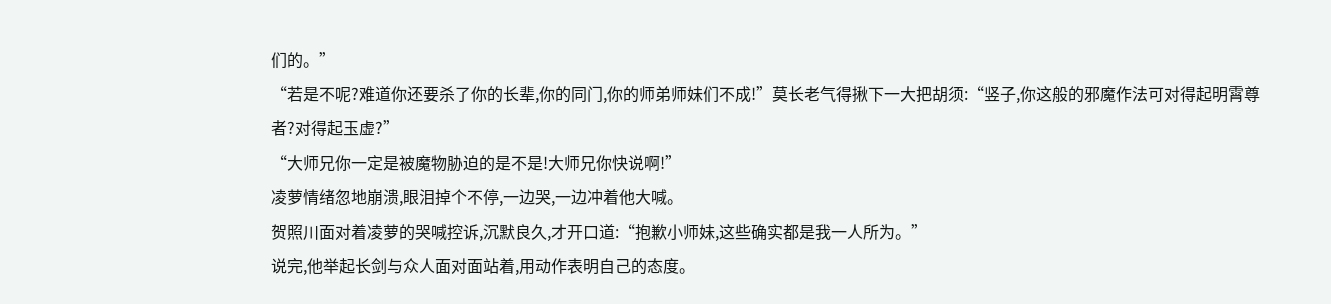们的。”
“若是不呢?难道你还要杀了你的长辈,你的同门,你的师弟师妹们不成!”莫长老气得揪下一大把胡须:“竖子,你这般的邪魔作法可对得起明霄尊者?对得起玉虚?”
“大师兄你一定是被魔物胁迫的是不是!大师兄你快说啊!”
凌萝情绪忽地崩溃,眼泪掉个不停,一边哭,一边冲着他大喊。
贺照川面对着凌萝的哭喊控诉,沉默良久,才开口道:“抱歉小师妹,这些确实都是我一人所为。”
说完,他举起长剑与众人面对面站着,用动作表明自己的态度。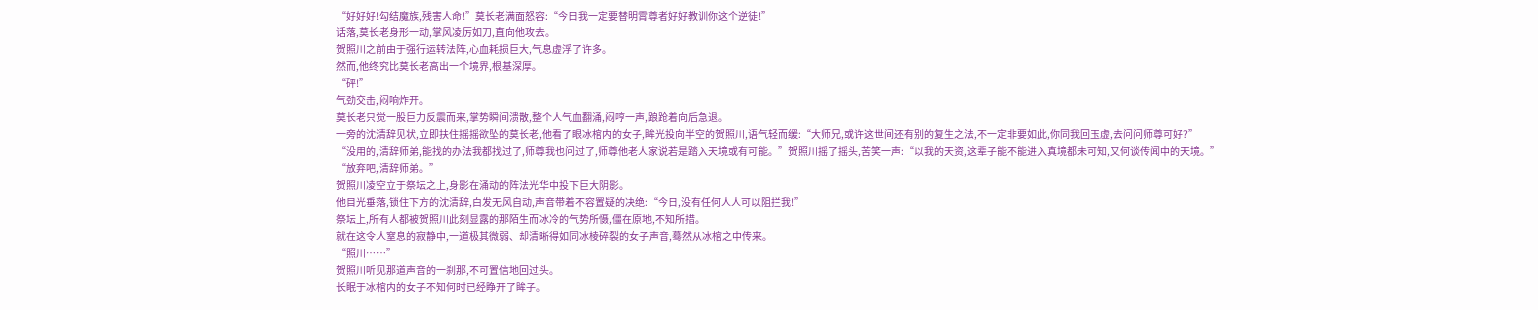“好好好!勾结魔族,残害人命!”莫长老满面怒容:“今日我一定要替明霄尊者好好教训你这个逆徒!”
话落,莫长老身形一动,掌风凌厉如刀,直向他攻去。
贺照川之前由于强行运转法阵,心血耗损巨大,气息虚浮了许多。
然而,他终究比莫长老高出一个境界,根基深厚。
“砰!”
气劲交击,闷响炸开。
莫长老只觉一股巨力反震而来,掌势瞬间溃散,整个人气血翻涌,闷哼一声,踉跄着向后急退。
一旁的沈清辞见状,立即扶住摇摇欲坠的莫长老,他看了眼冰棺内的女子,眸光投向半空的贺照川,语气轻而缓:“大师兄,或许这世间还有别的复生之法,不一定非要如此,你同我回玉虚,去问问师尊可好?”
“没用的,清辞师弟,能找的办法我都找过了,师尊我也问过了,师尊他老人家说若是踏入天境或有可能。”贺照川摇了摇头,苦笑一声:“以我的天资,这辈子能不能进入真境都未可知,又何谈传闻中的天境。”
“放弃吧,清辞师弟。”
贺照川凌空立于祭坛之上,身影在涌动的阵法光华中投下巨大阴影。
他目光垂落,锁住下方的沈清辞,白发无风自动,声音带着不容置疑的决绝:“今日,没有任何人人可以阻拦我!”
祭坛上,所有人都被贺照川此刻显露的那陌生而冰冷的气势所慑,僵在原地,不知所措。
就在这令人窒息的寂静中,一道极其微弱、却清晰得如同冰棱碎裂的女子声音,蓦然从冰棺之中传来。
“照川……”
贺照川听见那道声音的一刹那,不可置信地回过头。
长眠于冰棺内的女子不知何时已经睁开了眸子。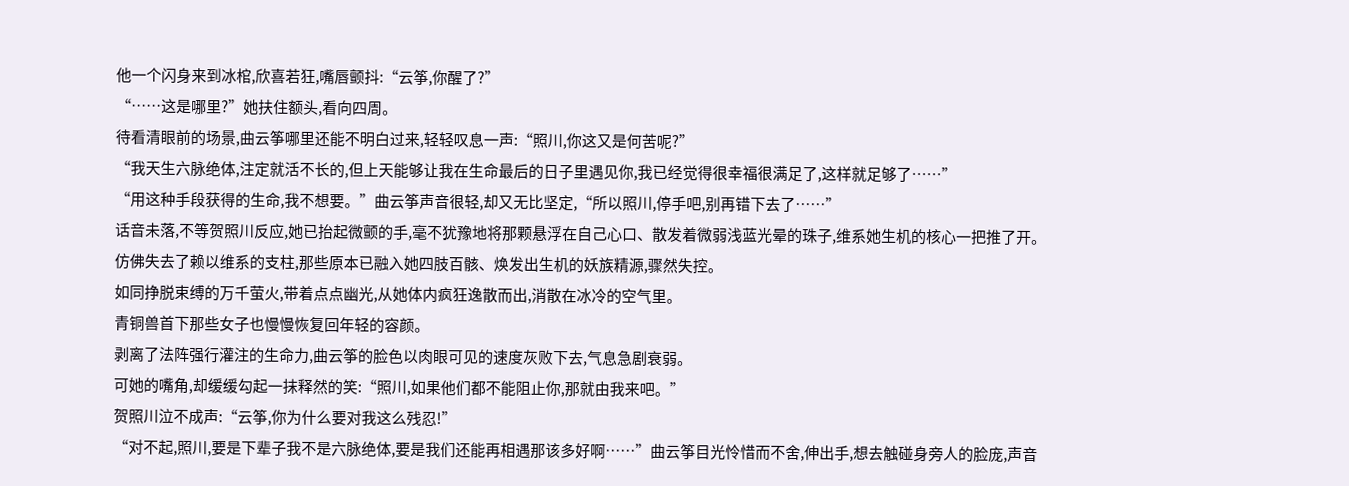他一个闪身来到冰棺,欣喜若狂,嘴唇颤抖:“云筝,你醒了?”
“……这是哪里?”她扶住额头,看向四周。
待看清眼前的场景,曲云筝哪里还能不明白过来,轻轻叹息一声:“照川,你这又是何苦呢?”
“我天生六脉绝体,注定就活不长的,但上天能够让我在生命最后的日子里遇见你,我已经觉得很幸福很满足了,这样就足够了……”
“用这种手段获得的生命,我不想要。”曲云筝声音很轻,却又无比坚定,“所以照川,停手吧,别再错下去了……”
话音未落,不等贺照川反应,她已抬起微颤的手,毫不犹豫地将那颗悬浮在自己心口、散发着微弱浅蓝光晕的珠子,维系她生机的核心一把推了开。
仿佛失去了赖以维系的支柱,那些原本已融入她四肢百骸、焕发出生机的妖族精源,骤然失控。
如同挣脱束缚的万千萤火,带着点点幽光,从她体内疯狂逸散而出,消散在冰冷的空气里。
青铜兽首下那些女子也慢慢恢复回年轻的容颜。
剥离了法阵强行灌注的生命力,曲云筝的脸色以肉眼可见的速度灰败下去,气息急剧衰弱。
可她的嘴角,却缓缓勾起一抹释然的笑:“照川,如果他们都不能阻止你,那就由我来吧。”
贺照川泣不成声:“云筝,你为什么要对我这么残忍!”
“对不起,照川,要是下辈子我不是六脉绝体,要是我们还能再相遇那该多好啊……”曲云筝目光怜惜而不舍,伸出手,想去触碰身旁人的脸庞,声音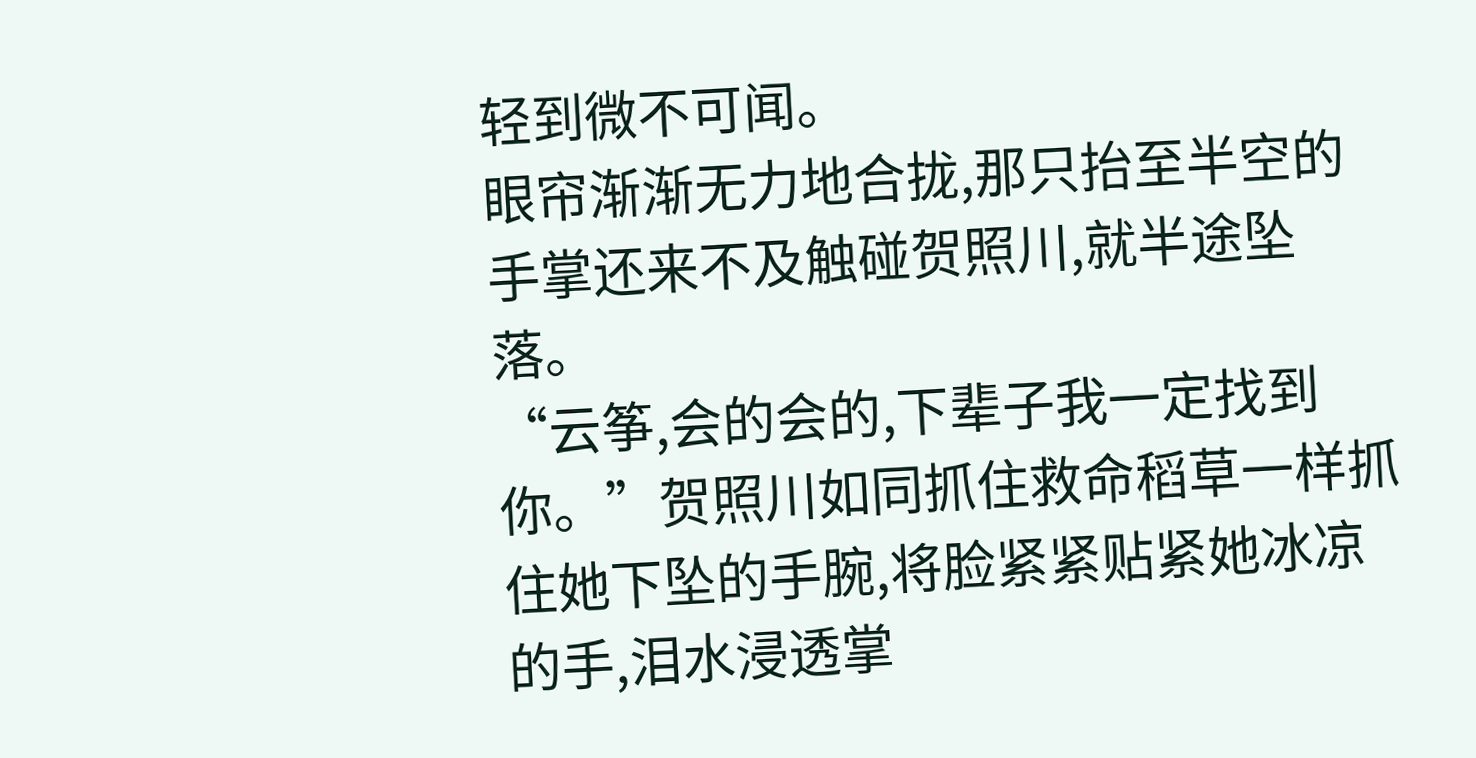轻到微不可闻。
眼帘渐渐无力地合拢,那只抬至半空的手掌还来不及触碰贺照川,就半途坠落。
“云筝,会的会的,下辈子我一定找到你。”贺照川如同抓住救命稻草一样抓住她下坠的手腕,将脸紧紧贴紧她冰凉的手,泪水浸透掌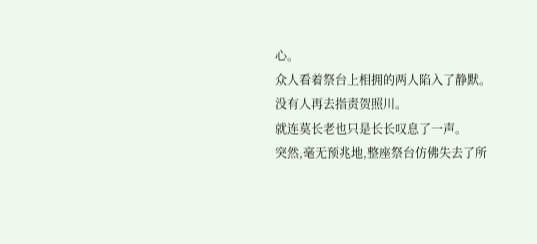心。
众人看着祭台上相拥的两人陷入了静默。
没有人再去指责贺照川。
就连莫长老也只是长长叹息了一声。
突然,毫无预兆地,整座祭台仿佛失去了所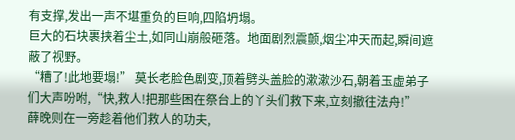有支撑,发出一声不堪重负的巨响,四陷坍塌。
巨大的石块裹挟着尘土,如同山崩般砸落。地面剧烈震颤,烟尘冲天而起,瞬间遮蔽了视野。
“糟了!此地要塌!” 莫长老脸色剧变,顶着劈头盖脸的漱漱沙石,朝着玉虚弟子们大声吩咐,“快,救人!把那些困在祭台上的丫头们救下来,立刻撤往法舟!”
薛晚则在一旁趁着他们救人的功夫,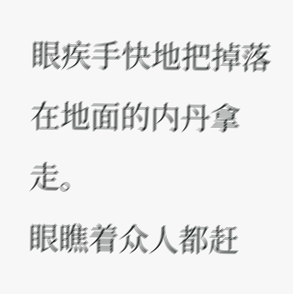眼疾手快地把掉落在地面的内丹拿走。
眼瞧着众人都赶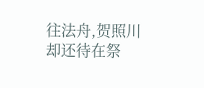往法舟,贺照川却还待在祭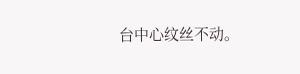台中心纹丝不动。